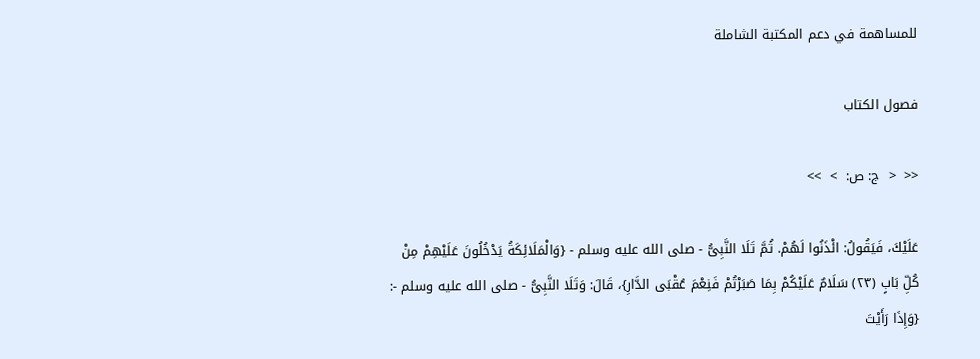للمساهمة في دعم المكتبة الشاملة

فصول الكتاب

<<  <  ج: ص:  >  >>

عَلَيْكَ، فَيَقُولُ: ائْذَنُوا لَهُمْ. ثُمَّ تَلَا النَّبِىُّ - صلى الله عليه وسلم - {وَالْمَلَائِكَةُ يَدْخُلُونَ عَلَيْهِمْ مِنْ كُلِّ بَابٍ (٢٣) سَلَامٌ عَلَيْكُمْ بِمَا صَبَرْتُمْ فَنِعْمَ عُقْبَى الدَّارِ}، قَالَ: وَتَلَا النَّبِىُّ - صلى الله عليه وسلم -: {وَإِذَا رَأَيْتَ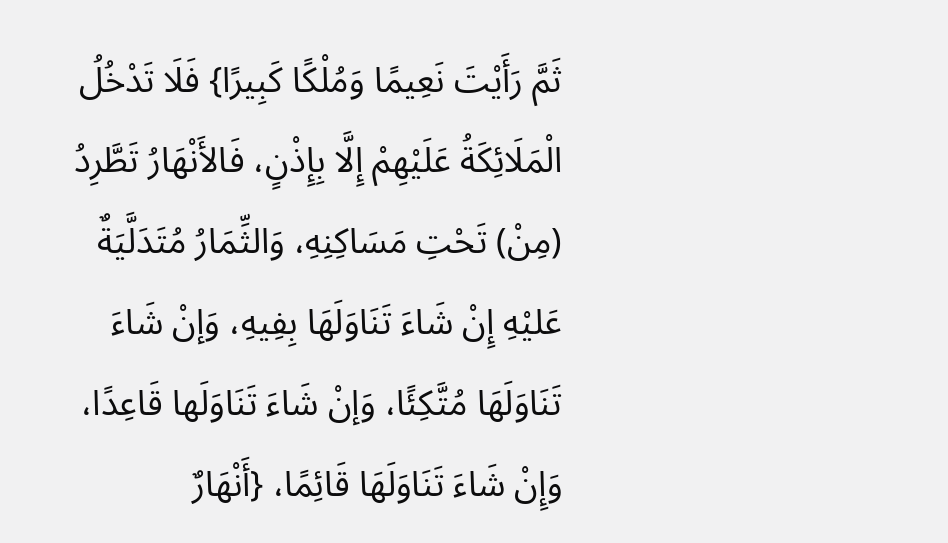ثَمَّ رَأَيْتَ نَعِيمًا وَمُلْكًا كَبِيرًا} فَلَا تَدْخُلُ الْمَلَائِكَةُ عَلَيْهِمْ إِلَّا بِإِذْنٍ، فَالأَنْهَارُ تَطَّرِدُ (مِنْ) تَحْتِ مَسَاكِنِهِ، وَالثِّمَارُ مُتَدَلَّيَةٌ عَليْهِ إِنْ شَاءَ تَنَاوَلَهَا بِفِيهِ، وَإنْ شَاءَ تَنَاوَلَهَا مُتَّكِئًا، وَإنْ شَاءَ تَنَاوَلَها قَاعِدًا، وَإِنْ شَاءَ تَنَاوَلَهَا قَائِمًا، {أَنْهَارٌ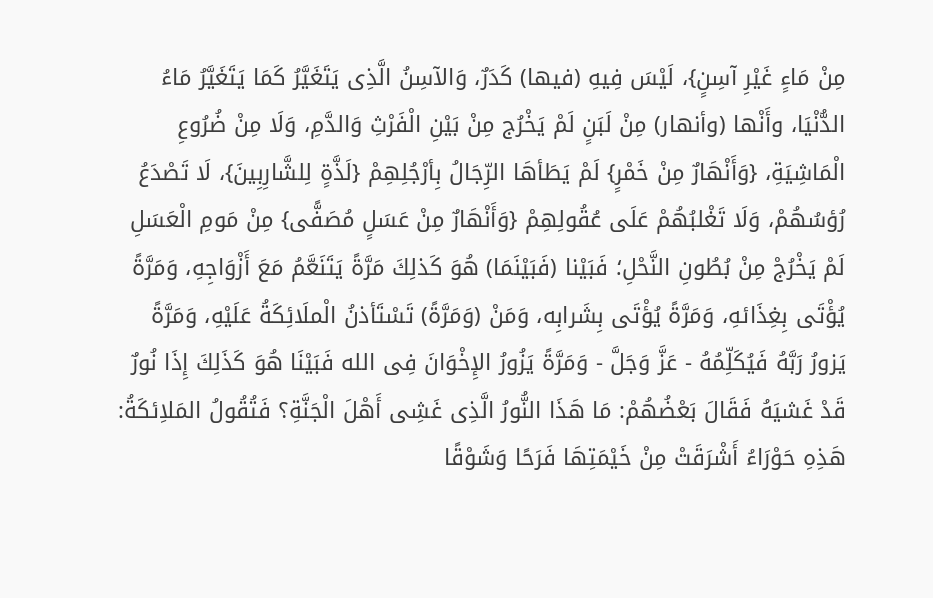مِنْ مَاءٍ غَيْرِ آسِنٍ}، لَيْسَ فِيهِ (فيها) كَدَرٌ، وَالآسِنُ الَّذِى يَتَغَيَّرُ كَمَا يَتَغَيَّرُ مَاءُ الدُّنْيَا، وأَنْها (وأنهار) مِنْ لَبَنٍ لَمْ يَخْرُج مِنْ بَيْنِ الْفَرْثِ وَالدَّمِ، وَلَا مِنْ ضُرُوعِ الْمَاشِيَةِ، {وَأَنْهَارٌ مِنْ خَمْرٍ} لَمْ يَطَأهَا الرِّجَالُ بِأرْجُلِهِمْ {لَذَّةٍ لِلشَّارِبِينَ}، لَا تَصْدَعُ رُؤسُهُمْ، وَلَا تَغْلبُهُمْ عَلَى عُقُولِهِمْ {وَأَنْهَارٌ مِنْ عَسَلٍ مُصَفًّى} مِنْ مَومِ الْعَسَلِ لَمْ يَخْرُجْ مِنْ بُطُونِ النَّحْلِ؛ فَبَيْنا (فَبَيْنَمَا) هُوَ كَذلِكَ مَرَّةً يَتَنَعَّمُ مَعَ أَزْوَاجِهِ، وَمَرَّةً يُؤْتَى بِغِذَائهِ، وَمَرَّةً يُؤْتَى بِشَرابِه، وَمَنْ (وَمَرَّةً) تَسْتَأذنُ الْملَائِكَةُ عَلَيْهِ، وَمَرَّةً يَزورُ رَبَّهُ فَيُكَلِّمُهُ - عَزَّ وَجَلَّ - وَمَرَّةً يَزُورُ الإِخْوَانَ فِى الله فَبَيْنَا هُوَ كَذَلِكَ إِذَا نُورٌ قَدْ غَشيَهُ فَقَالَ بَعْضُهُمْ: مَا هَذَا النُّورُ الَّذِى غَشِى أَهْلَ الْجَنَّةِ؟ فَتُقُولُ المَلاِئكَةُ: هَذِهِ حَوْرَاءُ أَشْرَقَتْ مِنْ خَيْمَتِهَا فَرَحًا وَشَوْقًا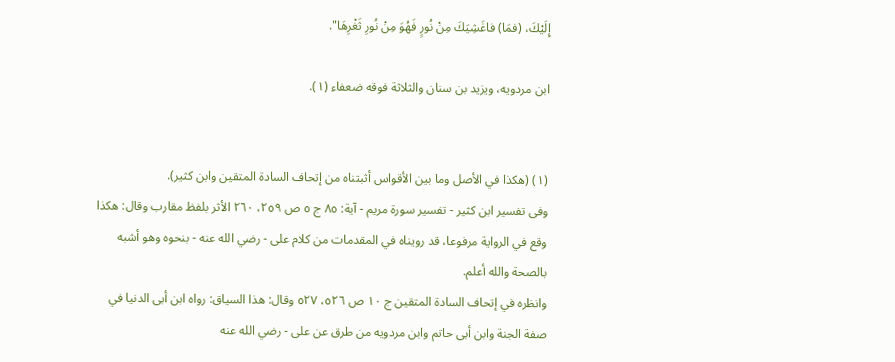إِلَيْكَ، (فمَا) فاغَشِيَكَ مِنْ نُورٍ فَهُوَ مِنْ نُورِ ثَغْرِهَا".

ابن مردويه، ويزيد بن سنان والثلاثة فوقه ضعفاء (١).


(١) (هكذا في الأصل وما بين الأقواس أثبتناه من إتحاف السادة المتقين وابن كثير).
وفى تفسير ابن كثير - تفسير سورة مريم - آية: ٨٥ ج ٥ ص ٢٥٩، ٢٦٠ الأثر بلفظ مقارب وقال: هكذا وقع في الرواية مرفوعا، قد رويناه في المقدمات من كلام على - رضي الله عنه - بنحوه وهو أشبه بالصحة والله أعلم.
وانظره في إتحاف السادة المتقين ج ١٠ ص ٥٢٦، ٥٢٧ وقال: هذا السياق: رواه ابن أبى الدنيا في صفة الجنة وابن أبى حاتم وابن مردويه من طرق عن على - رضي الله عنه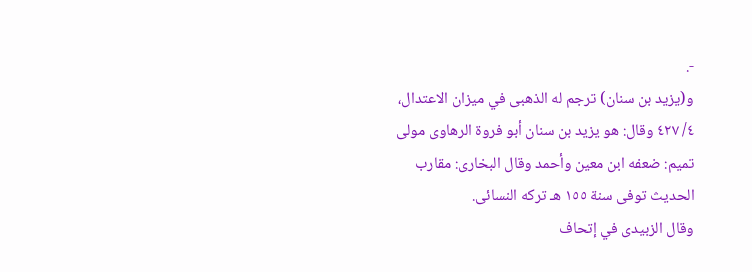-.
و(يزيد بن سنان) ترجم له الذهبى في ميزان الاعتدال، ٤/ ٤٢٧ وقال: هو يزيد بن سنان أبو فروة الرهاوى مولى تميم: ضعفه ابن معين وأحمد وقال البخارى: مقارب الحديث توفى سنة ١٥٥ هـ تركه النسائى.
وقال الزبيدى في إتحاف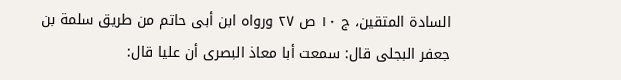السادة المتقين، ج ١٠ ص ٢٧ ورواه ابن أبى حاتم من طريق سلمة بن جعفر البجلى قال: سمعت أبا معاذ البصرى أن عليا قال: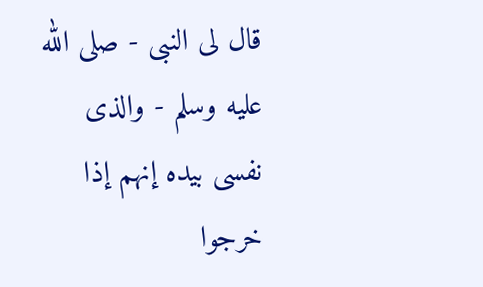قال لى النبى - صلى الله عليه وسلم - والذى نفسى بيده إنهم إذا خرجوا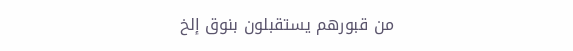من قبورهم يستقبلون بنوق إلخ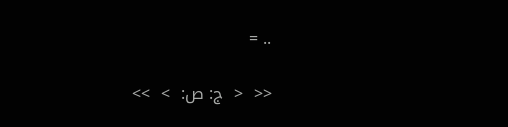.. =

<<  <  ج: ص:  >  >>